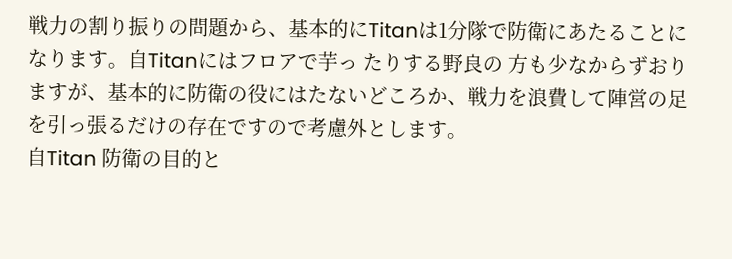戦力の割り振りの問題から、基本的にTitanは1分隊で防衛にあたることになります。自Titanにはフロアで芋っ たりする野良の 方も少なからずおりますが、基本的に防衛の役にはたないどころか、戦力を浪費して陣営の足を引っ張るだけの存在ですので考慮外とします。
自Titan 防衛の目的と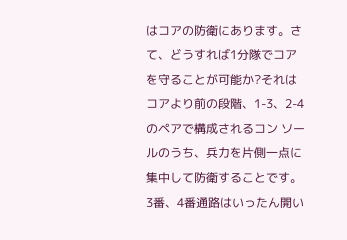はコアの防衛にあります。さて、どうすれば1分隊でコアを守ることが可能か?それはコアより前の段階、1-3、2-4のペアで構成されるコン ソールのうち、兵力を片側一点に集中して防衛することです。3番、4番通路はいったん開い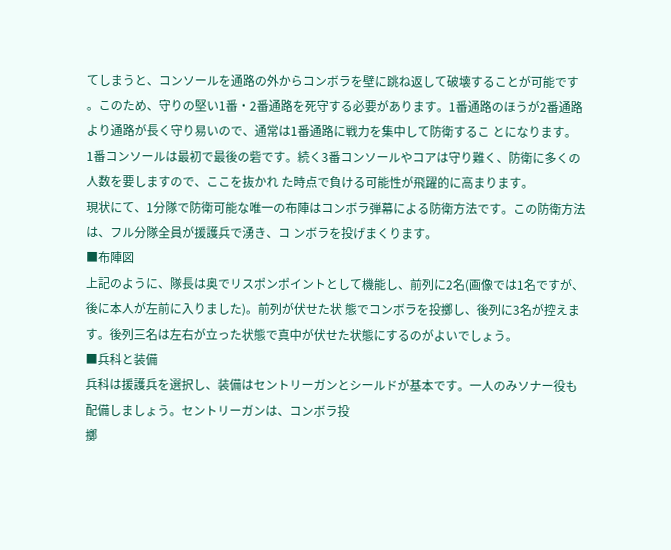てしまうと、コンソールを通路の外からコンボラを壁に跳ね返して破壊することが可能です 。このため、守りの堅い1番・2番通路を死守する必要があります。1番通路のほうが2番通路より通路が長く守り易いので、通常は1番通路に戦力を集中して防衛するこ とになります。
1番コンソールは最初で最後の砦です。続く3番コンソールやコアは守り難く、防衛に多くの人数を要しますので、ここを抜かれ た時点で負ける可能性が飛躍的に高まります。
現状にて、1分隊で防衛可能な唯一の布陣はコンボラ弾幕による防衛方法です。この防衛方法は、フル分隊全員が援護兵で湧き、コ ンボラを投げまくります。
■布陣図
上記のように、隊長は奥でリスポンポイントとして機能し、前列に2名(画像では1名ですが、後に本人が左前に入りました)。前列が伏せた状 態でコンボラを投擲し、後列に3名が控えます。後列三名は左右が立った状態で真中が伏せた状態にするのがよいでしょう。
■兵科と装備
兵科は援護兵を選択し、装備はセントリーガンとシールドが基本です。一人のみソナー役も配備しましょう。セントリーガンは、コンボラ投
擲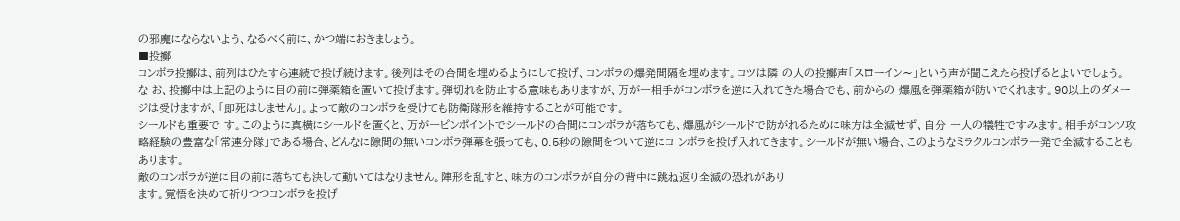の邪魔にならないよう、なるべく前に、かつ端におきましょう。
■投擲
コンボラ投擲は、前列はひたすら連続で投げ続けます。後列はその合間を埋めるようにして投げ、コンボラの爆発間隔を埋めます。コツは隣 の人の投擲声「スローイン〜」という声が聞こえたら投げるとよいでしょう。
な お、投擲中は上記のように目の前に弾薬箱を置いて投げます。弾切れを防止する意味もありますが、万が一相手がコンボラを逆に入れてきた場合でも、前からの 爆風を弾薬箱が防いでくれます。90以上のダメージは受けますが、「即死はしません」。よって敵のコンボラを受けても防衛隊形を維持することが可能です。
シールドも重要で す。このように真横にシールドを置くと、万が一ピンポイントでシールドの合間にコンボラが落ちても、爆風がシールドで防がれるために味方は全滅せず、自分 一人の犠牲ですみます。相手がコンソ攻略経験の豊富な「常連分隊」である場合、どんなに隙間の無いコンボラ弾幕を張っても、0.5秒の隙間をついて逆にコ ンボラを投げ入れてきます。シールドが無い場合、このようなミラクルコンボラ一発で全滅することもあります。
敵のコンボラが逆に目の前に落ちても決して動いてはなりません。陣形を乱すと、味方のコンボラが自分の背中に跳ね返り全滅の恐れがあり
ます。覚悟を決めて祈りつつコンボラを投げ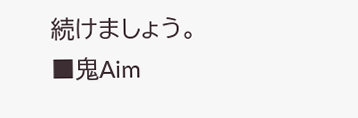続けましょう。
■鬼Aim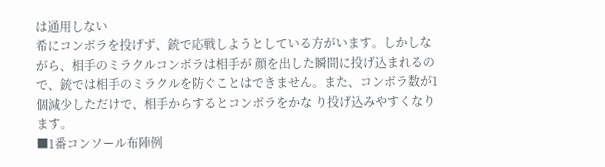は通用しない
希にコンボラを投げず、銃で応戦しようとしている方がいます。しかしながら、相手のミラクルコンボラは相手が 顔を出した瞬間に投げ込まれるので、銃では相手のミラクルを防ぐことはできません。また、コンボラ数が1個減少しただけで、相手からするとコンボラをかな り投げ込みやすくなります。
■1番コンソール布陣例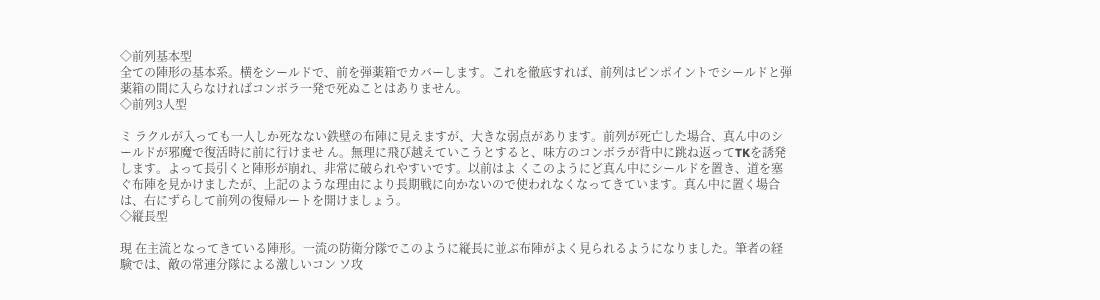◇前列基本型
全ての陣形の基本系。横をシールドで、前を弾薬箱でカバーします。これを徹底すれば、前列はピンポイントでシールドと弾薬箱の間に入らなければコンボラ一発で死ぬことはありません。
◇前列3人型

ミ ラクルが入っても一人しか死なない鉄壁の布陣に見えますが、大きな弱点があります。前列が死亡した場合、真ん中のシールドが邪魔で復活時に前に行けませ ん。無理に飛び越えていこうとすると、味方のコンボラが背中に跳ね返ってTKを誘発します。よって長引くと陣形が崩れ、非常に破られやすいです。以前はよ くこのようにど真ん中にシールドを置き、道を塞ぐ布陣を見かけましたが、上記のような理由により長期戦に向かないので使われなくなってきています。真ん中に置く場合は、右にずらして前列の復帰ルートを開けましょう。
◇縦長型

現 在主流となってきている陣形。一流の防衛分隊でこのように縦長に並ぶ布陣がよく見られるようになりました。筆者の経験では、敵の常連分隊による激しいコン ソ攻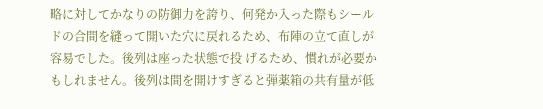略に対してかなりの防御力を誇り、何発か入った際もシールドの合間を縫って開いた穴に戻れるため、布陣の立て直しが容易でした。後列は座った状態で投 げるため、慣れが必要かもしれません。後列は間を開けすぎると弾薬箱の共有量が低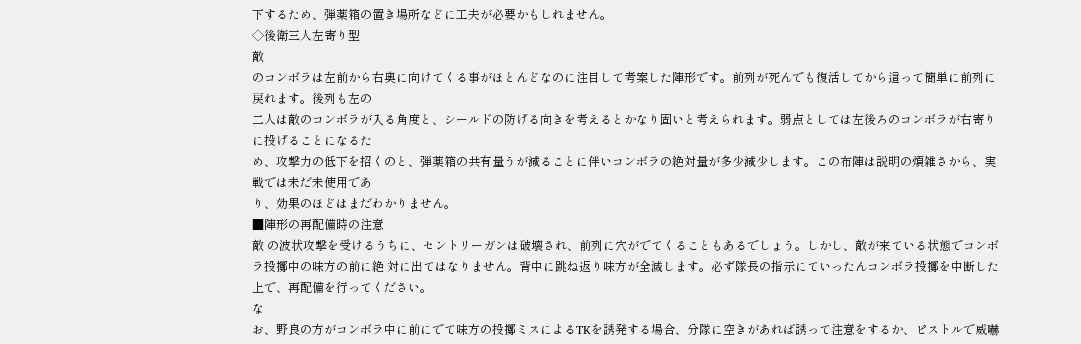下するため、弾薬箱の置き場所などに工夫が必要かもしれません。
◇後衛三人左寄り型
敵
のコンボラは左前から右奥に向けてくる事がほとんどなのに注目して考案した陣形です。前列が死んでも復活してから這って簡単に前列に戻れます。後列も左の
二人は敵のコンボラが入る角度と、シールドの防げる向きを考えるとかなり固いと考えられます。弱点としては左後ろのコンボラが右寄りに投げることになるた
め、攻撃力の低下を招くのと、弾薬箱の共有量うが減ることに伴いコンボラの絶対量が多少減少します。この布陣は説明の煩雑さから、実戦では未だ未使用であ
り、効果のほどはまだわかりません。
■陣形の再配備時の注意
敵 の波状攻撃を受けるうちに、セントリーガンは破壊され、前列に穴がでてくることもあるでしょう。しかし、敵が来ている状態でコンボラ投擲中の味方の前に絶 対に出てはなりません。背中に跳ね返り味方が全滅します。必ず隊長の指示にていったんコンボラ投擲を中断した上で、再配備を行ってください。
な
お、野良の方がコンボラ中に前にでて味方の投擲ミスによるTKを誘発する場合、分隊に空きがあれば誘って注意をするか、ピストルで威嚇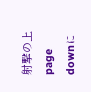射撃の上page
downに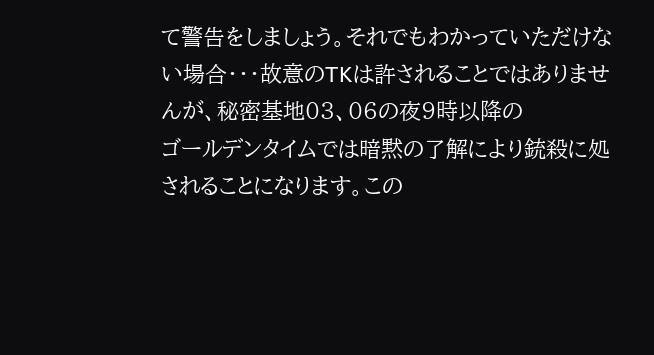て警告をしましょう。それでもわかっていただけない場合・・・故意のTKは許されることではありませんが、秘密基地03、06の夜9時以降の
ゴールデンタイムでは暗黙の了解により銃殺に処されることになります。この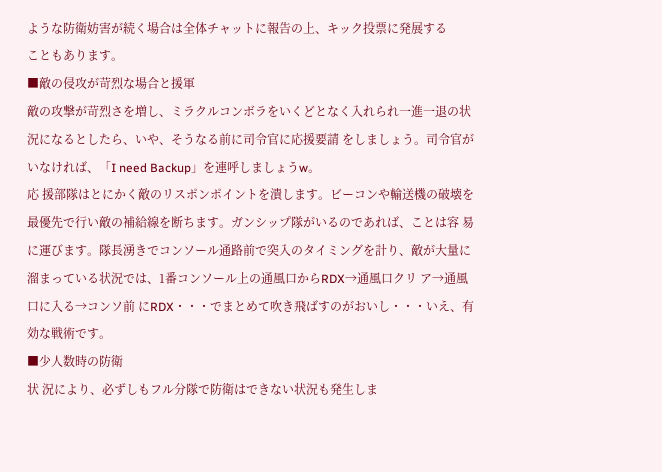ような防衛妨害が続く場合は全体チャットに報告の上、キック投票に発展する
こともあります。
■敵の侵攻が苛烈な場合と援軍
敵の攻撃が苛烈さを増し、ミラクルコンボラをいくどとなく入れられ一進一退の状況になるとしたら、いや、そうなる前に司令官に応援要請 をしましょう。司令官がいなければ、「I need Backup」を連呼しましょうw。
応 援部隊はとにかく敵のリスポンポイントを潰します。ビーコンや輸送機の破壊を最優先で行い敵の補給線を断ちます。ガンシップ隊がいるのであれば、ことは容 易に運びます。隊長湧きでコンソール通路前で突入のタイミングを計り、敵が大量に溜まっている状況では、1番コンソール上の通風口からRDX→通風口クリ ア→通風口に入る→コンソ前 にRDX・・・でまとめて吹き飛ばすのがおいし・・・いえ、有効な戦術です。
■少人数時の防衛
状 況により、必ずしもフル分隊で防衛はできない状況も発生しま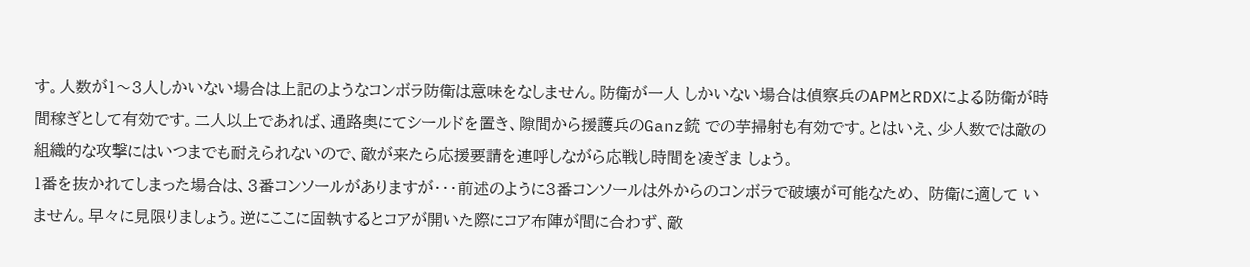す。人数が1〜3人しかいない場合は上記のようなコンボラ防衛は意味をなしません。防衛が一人 しかいない場合は偵察兵のAPMとRDXによる防衛が時間稼ぎとして有効です。二人以上であれば、通路奥にてシールドを置き、隙間から援護兵のGanz銃 での芋掃射も有効です。とはいえ、少人数では敵の組織的な攻撃にはいつまでも耐えられないので、敵が来たら応援要請を連呼しながら応戦し時間を凌ぎま しょう。
1番を抜かれてしまった場合は、3番コンソールがありますが・・・前述のように3番コンソールは外からのコンボラで破壊が可能なため、 防衛に適して いません。早々に見限りましょう。逆にここに固執するとコアが開いた際にコア布陣が間に合わず、敵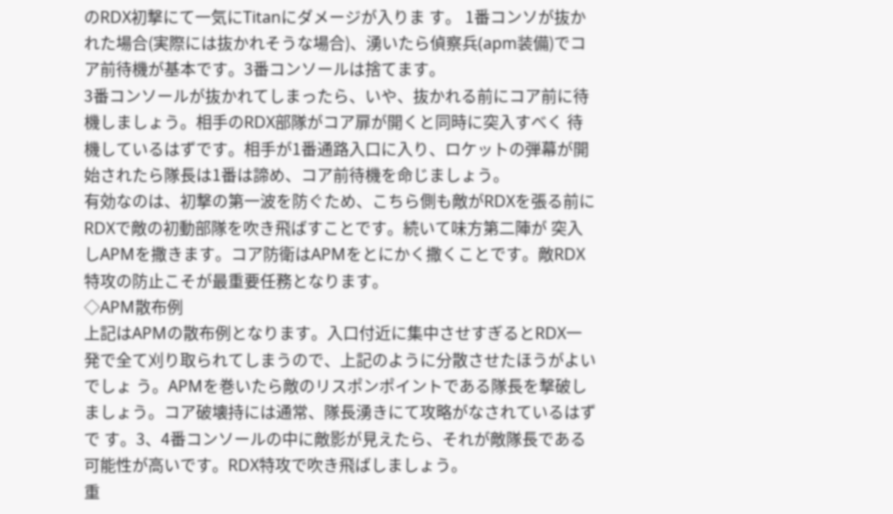のRDX初撃にて一気にTitanにダメージが入りま す。 1番コンソが抜かれた場合(実際には抜かれそうな場合)、湧いたら偵察兵(apm装備)でコア前待機が基本です。3番コンソールは捨てます。
3番コンソールが抜かれてしまったら、いや、抜かれる前にコア前に待機しましょう。相手のRDX部隊がコア扉が開くと同時に突入すべく 待機しているはずです。相手が1番通路入口に入り、ロケットの弾幕が開始されたら隊長は1番は諦め、コア前待機を命じましょう。
有効なのは、初撃の第一波を防ぐため、こちら側も敵がRDXを張る前にRDXで敵の初動部隊を吹き飛ばすことです。続いて味方第二陣が 突入しAPMを撒きます。コア防衛はAPMをとにかく撒くことです。敵RDX特攻の防止こそが最重要任務となります。
◇APM散布例
上記はAPMの散布例となります。入口付近に集中させすぎるとRDX一発で全て刈り取られてしまうので、上記のように分散させたほうがよいでしょ う。APMを巻いたら敵のリスポンポイントである隊長を撃破しましょう。コア破壊持には通常、隊長湧きにて攻略がなされているはずで す。3、4番コンソールの中に敵影が見えたら、それが敵隊長である可能性が高いです。RDX特攻で吹き飛ばしましょう。
重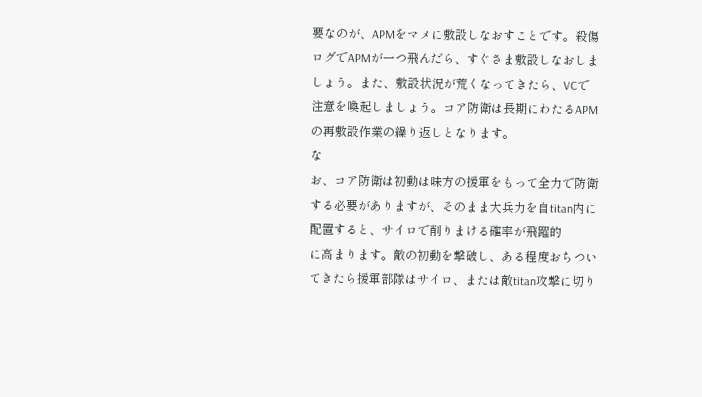要なのが、APMをマメに敷設しなおすことです。殺傷ログでAPMが一つ飛んだら、すぐさま敷設しなおしましょう。また、敷設状況が荒くなってきたら、VCで注意を喚起しましょう。コア防衛は長期にわたるAPMの再敷設作業の繰り返しとなります。
な
お、コア防衛は初動は味方の援軍をもって全力で防衛する必要がありますが、そのまま大兵力を自titan内に配置すると、サイロで削りまける確率が飛躍的
に高まります。敵の初動を撃破し、ある程度おちついてきたら援軍部隊はサイロ、または敵titan攻撃に切り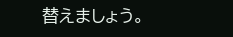替えましょう。